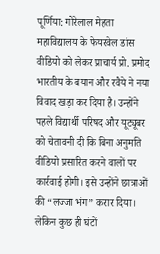पूर्णिया: गोरेलाल मेहता महाविद्यालय के फेयरवेल डांस वीडियो को लेकर प्राचार्य प्रो. प्रमोद भारतीय के बयान और रवैये ने नया विवाद खड़ा कर दिया है। उन्होंने पहले विद्यार्थी परिषद और यूट्यूबर को चेतावनी दी कि बिना अनुमति वीडियो प्रसारित करने वालों पर कार्रवाई होगी। इसे उन्होंने छात्राओं की “लज्जा भंग” करार दिया। लेकिन कुछ ही घंटों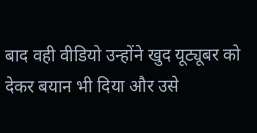बाद वही वीडियो उन्होंने खुद यूट्यूबर को देकर बयान भी दिया और उसे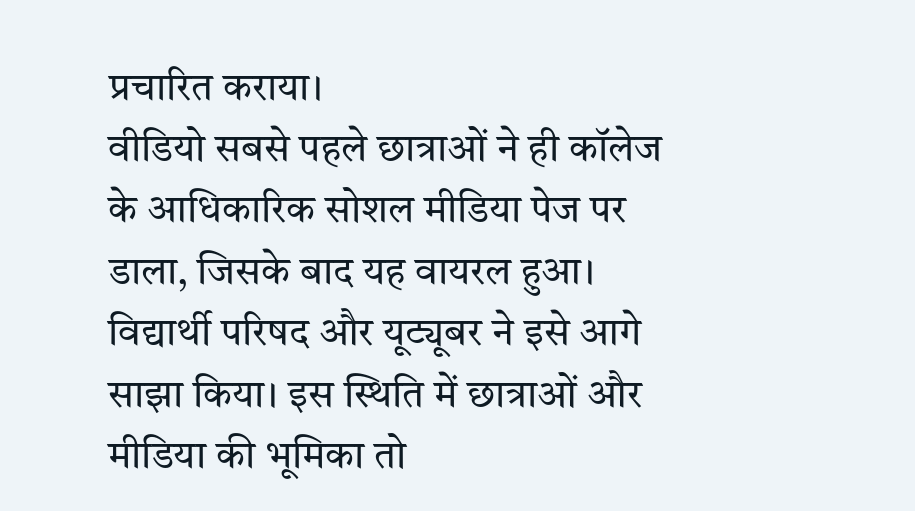प्रचारित कराया।
वीडियो सबसे पहले छात्राओं ने ही कॉलेज के आधिकारिक सोशल मीडिया पेज पर डाला, जिसके बाद यह वायरल हुआ। विद्यार्थी परिषद और यूट्यूबर ने इसे आगे साझा किया। इस स्थिति में छात्राओं और मीडिया की भूमिका तो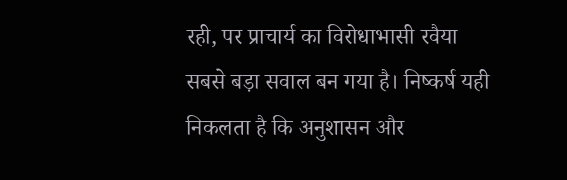रही, पर प्राचार्य का विरोधाभासी रवैया सबसे बड़ा सवाल बन गया है। निष्कर्ष यही निकलता है कि अनुशासन और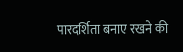पारदर्शिता बनाए रखने की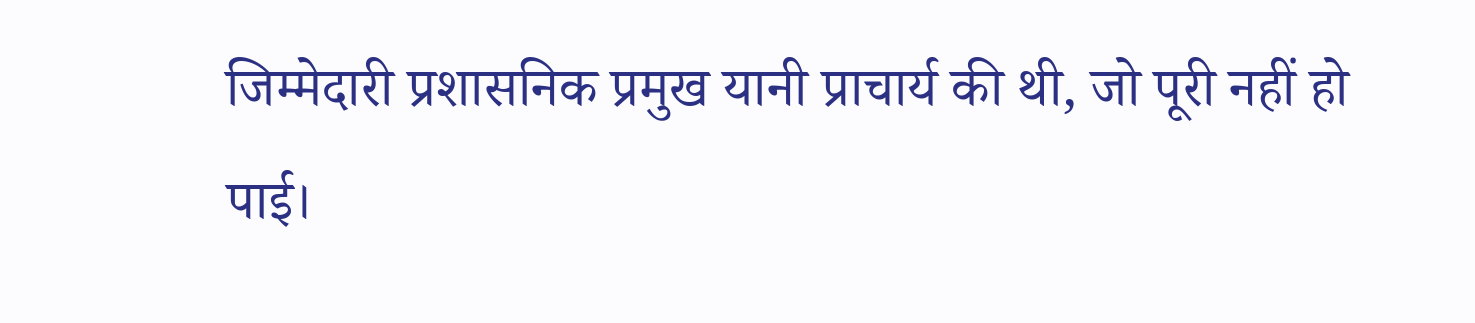जिम्मेदारी प्रशासनिक प्रमुख यानी प्राचार्य की थी, जो पूरी नहीं हो पाई।